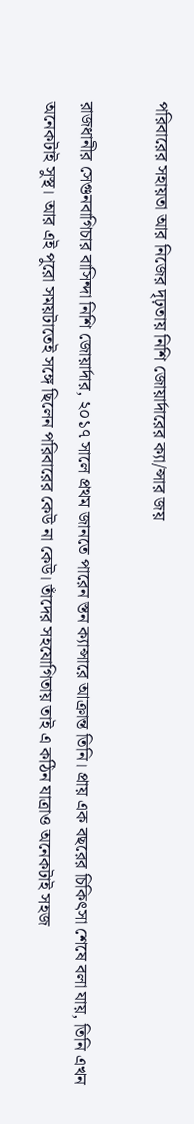পরিবারের সহায়তা আর নিজের দৃঢ়তায় নিশি জোয়ার্দারের ক্যা/ন্সার জয়

রাজধানীর সেগুনবাগিচার বাসিন্দা নিশি জোয়ার্দার, ২০১৭ সালে প্রথম জানতে পারেন স্তন ক্যান্সারে আক্রান্ত তিনি। প্রায় এক বছরের চিকিৎসা শেষে বলা যায়, তিনি এখন অনেকটাই সুস্থ। আর এই পুরো সময়টাতেই সঙ্গে ছিলেন পরিবারের কেউ না কেউ। তাঁদের সহযোগিতায় তাই এ কঠিন যাত্রাও অনেকটাই সহজ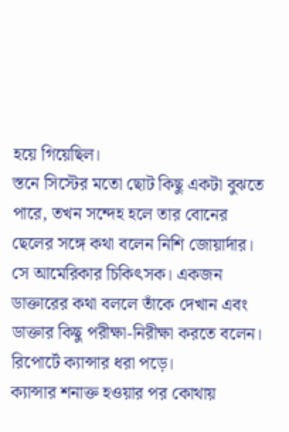হয়ে গিয়েছিল।
স্তনে সিস্টের মতো ছোট কিছু একটা বুঝতে পারে, তখন সন্দেহ হলে তার বোনের ছেলের সঙ্গে কথা বলেন নিশি জোয়ার্দার। সে আমেরিকার চিকিৎসক। একজন ডাক্তারের কথা বললে তাঁকে দেখান এবং ডাক্তার কিছু পরীক্ষা-নিরীক্ষা করতে বলেন। রিপোর্টে ক্যান্সার ধরা পড়ে।
ক্যান্সার শনাক্ত হওয়ার পর কোথায়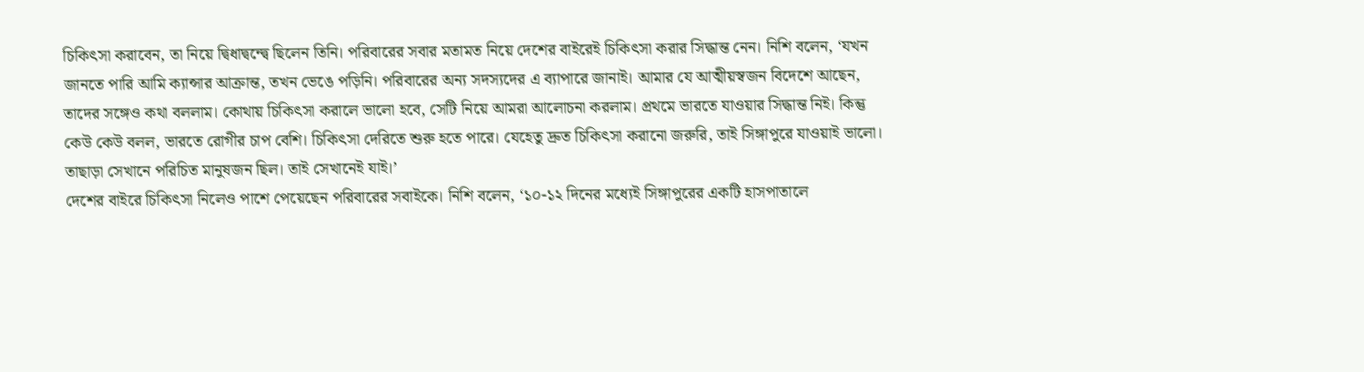চিকিৎসা করাবেন, তা নিয়ে দ্বিধাদ্বন্দ্বে ছিলেন তিনি। পরিবারের সবার মতামত নিয়ে দেশের বাইরেই চিকিৎসা করার সিদ্ধান্ত নেন। নিশি বলেন, ‘যখন জানতে পারি আমি ক্যান্সার আক্রান্ত, তখন ভেঙে পড়িনি। পরিবারের অন্য সদস্যদের এ ব্যাপারে জানাই। আমার যে আত্মীয়স্বজন বিদেশে আছেন, তাদের সঙ্গেও কথা বললাম। কোথায় চিকিৎসা করালে ভালো হবে, সেটি নিয়ে আমরা আলোচনা করলাম। প্রথমে ভারতে যাওয়ার সিদ্ধান্ত নিই। কিন্তু কেউ কেউ বলল, ভারতে রোগীর চাপ বেশি। চিকিৎসা দেরিতে শুরু হতে পারে। যেহেতু দ্রুত চিকিৎসা করানো জরুরি, তাই সিঙ্গাপুরে যাওয়াই ভালো। তাছাড়া সেখানে পরিচিত মানুষজন ছিল। তাই সেখানেই যাই।’
দেশের বাইরে চিকিৎসা নিলেও পাশে পেয়েছেন পরিবারের সবাইকে। নিশি বলেন, ‘১০-১২ দিনের মধ্যেই সিঙ্গাপুরের একটি হাসপাতালে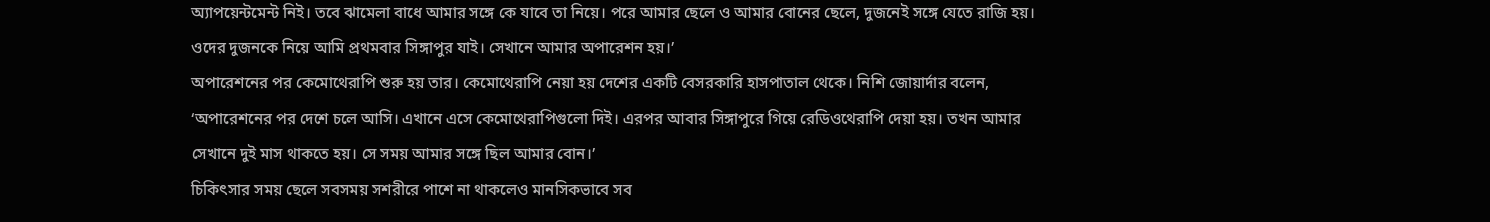অ্যাপয়েন্টমেন্ট নিই। তবে ঝামেলা বাধে আমার সঙ্গে কে যাবে তা নিয়ে। পরে আমার ছেলে ও আমার বোনের ছেলে, দুজনেই সঙ্গে যেতে রাজি হয়। ওদের দুজনকে নিয়ে আমি প্রথমবার সিঙ্গাপুর যাই। সেখানে আমার অপারেশন হয়।’
অপারেশনের পর কেমোথেরাপি শুরু হয় তার। কেমোথেরাপি নেয়া হয় দেশের একটি বেসরকারি হাসপাতাল থেকে। নিশি জোয়ার্দার বলেন, ‘অপারেশনের পর দেশে চলে আসি। এখানে এসে কেমোথেরাপিগুলো দিই। এরপর আবার সিঙ্গাপুরে গিয়ে রেডিওথেরাপি দেয়া হয়। তখন আমার সেখানে দুই মাস থাকতে হয়। সে সময় আমার সঙ্গে ছিল আমার বোন।’
চিকিৎসার সময় ছেলে সবসময় সশরীরে পাশে না থাকলেও মানসিকভাবে সব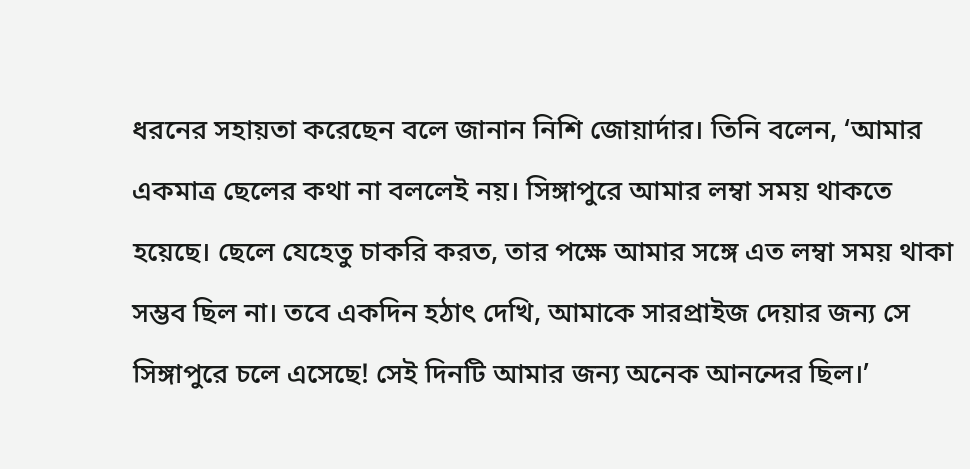ধরনের সহায়তা করেছেন বলে জানান নিশি জোয়ার্দার। তিনি বলেন, ‘আমার একমাত্র ছেলের কথা না বললেই নয়। সিঙ্গাপুরে আমার লম্বা সময় থাকতে হয়েছে। ছেলে যেহেতু চাকরি করত, তার পক্ষে আমার সঙ্গে এত লম্বা সময় থাকা সম্ভব ছিল না। তবে একদিন হঠাৎ দেখি, আমাকে সারপ্রাইজ দেয়ার জন্য সে সিঙ্গাপুরে চলে এসেছে! সেই দিনটি আমার জন্য অনেক আনন্দের ছিল।’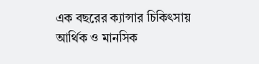এক বছরের ক্যান্সার চিকিৎসায় আর্থিক ও মানসিক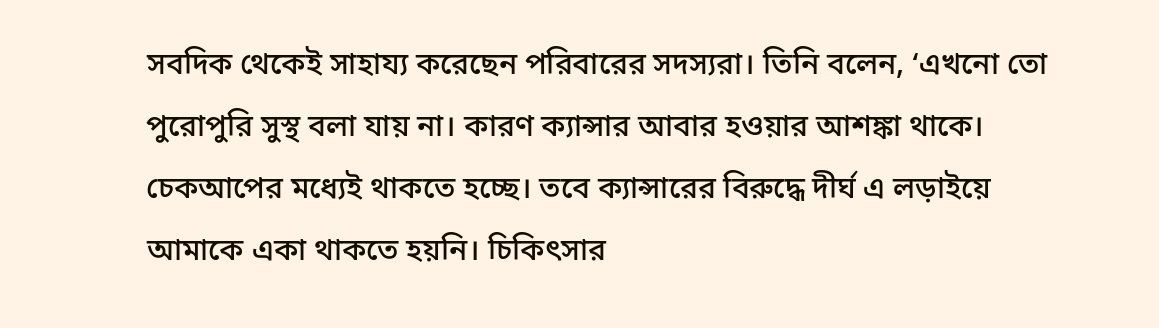সবদিক থেকেই সাহায্য করেছেন পরিবারের সদস্যরা। তিনি বলেন, ‘এখনো তো পুরোপুরি সুস্থ বলা যায় না। কারণ ক্যান্সার আবার হওয়ার আশঙ্কা থাকে। চেকআপের মধ্যেই থাকতে হচ্ছে। তবে ক্যান্সারের বিরুদ্ধে দীর্ঘ এ লড়াইয়ে আমাকে একা থাকতে হয়নি। চিকিৎসার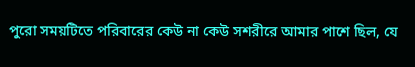পুরো সময়টিতে পরিবারের কেউ না কেউ সশরীরে আমার পাশে ছিল, যে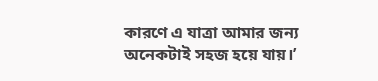কারণে এ যাত্রা আমার জন্য অনেকটাই সহজ হয়ে যায়।’